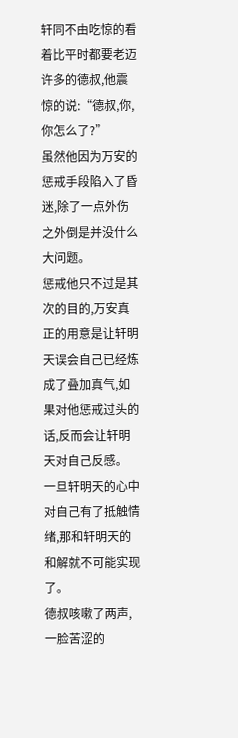轩同不由吃惊的看着比平时都要老迈许多的德叔,他震惊的说:“德叔,你,你怎么了?”
虽然他因为万安的惩戒手段陷入了昏迷,除了一点外伤之外倒是并没什么大问题。
惩戒他只不过是其次的目的,万安真正的用意是让轩明天误会自己已经炼成了叠加真气,如果对他惩戒过头的话,反而会让轩明天对自己反感。
一旦轩明天的心中对自己有了抵触情绪,那和轩明天的和解就不可能实现了。
德叔咳嗽了两声,一脸苦涩的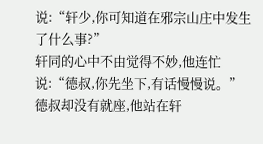说:“轩少,你可知道在邪宗山庄中发生了什么事?”
轩同的心中不由觉得不妙,他连忙说:“德叔,你先坐下,有话慢慢说。”
德叔却没有就座,他站在轩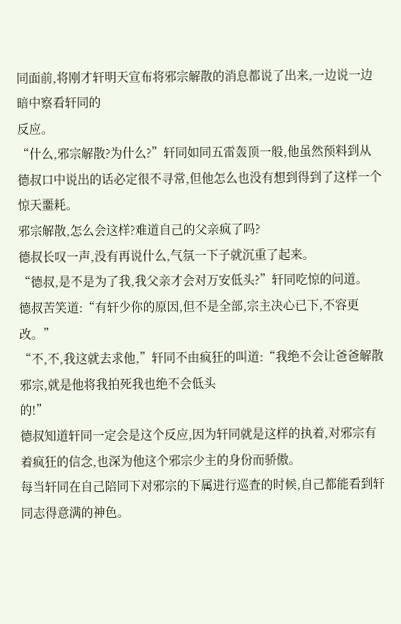同面前,将刚才轩明天宣布将邪宗解散的消息都说了出来,一边说一边暗中察看轩同的
反应。
“什么,邪宗解散?为什么?”轩同如同五雷轰顶一般,他虽然预料到从德叔口中说出的话必定很不寻常,但他怎么也没有想到得到了这样一个惊天噩耗。
邪宗解散,怎么会这样?难道自己的父亲疯了吗?
德叔长叹一声,没有再说什么,气氛一下子就沉重了起来。
“德叔,是不是为了我,我父亲才会对万安低头?”轩同吃惊的问道。
德叔苦笑道:“有轩少你的原因,但不是全部,宗主决心已下,不容更改。”
“不,不,我这就去求他,”轩同不由疯狂的叫道:“我绝不会让爸爸解散邪宗,就是他将我拍死我也绝不会低头
的!”
德叔知道轩同一定会是这个反应,因为轩同就是这样的执着,对邪宗有着疯狂的信念,也深为他这个邪宗少主的身份而骄傲。
每当轩同在自己陪同下对邪宗的下属进行巡査的时候,自己都能看到轩同志得意满的神色。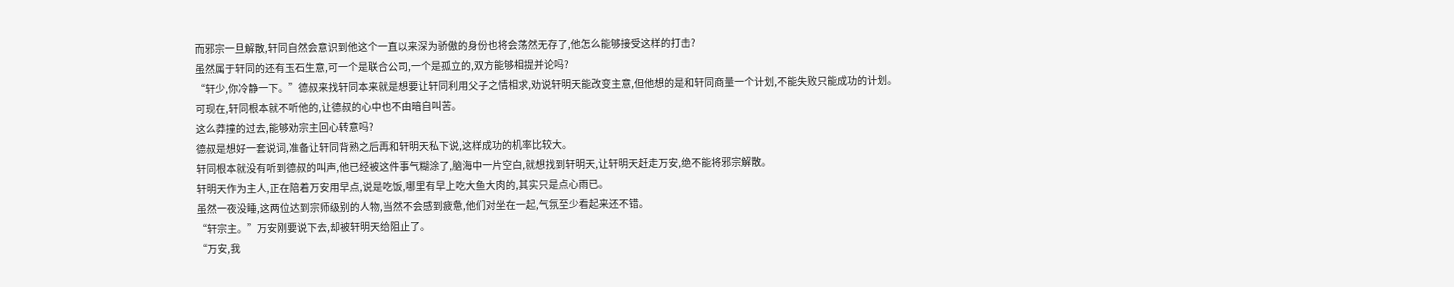而邪宗一旦解散,轩同自然会意识到他这个一直以来深为骄傲的身份也将会荡然无存了,他怎么能够接受这样的打击?
虽然属于轩同的还有玉石生意,可一个是联合公司,一个是孤立的,双方能够相提并论吗?
“轩少,你冷静一下。”德叔来找轩同本来就是想要让轩同利用父子之情相求,劝说轩明天能改变主意,但他想的是和轩同商量一个计划,不能失败只能成功的计划。
可现在,轩同根本就不听他的,让德叔的心中也不由暗自叫苦。
这么莽撞的过去,能够劝宗主回心转意吗?
德叔是想好一套说词,准备让轩同背熟之后再和轩明天私下说,这样成功的机率比较大。
轩同根本就没有听到德叔的叫声,他已经被这件事气糊涂了,脑海中一片空白,就想找到轩明天,让轩明天赶走万安,绝不能将邪宗解散。
轩明天作为主人,正在陪着万安用早点,说是吃饭,哪里有早上吃大鱼大肉的,其实只是点心雨已。
虽然一夜没睡,这两位达到宗师级别的人物,当然不会感到疲惫,他们对坐在一起,气氛至少看起来还不错。
“轩宗主。”万安刚要说下去,却被轩明天给阻止了。
“万安,我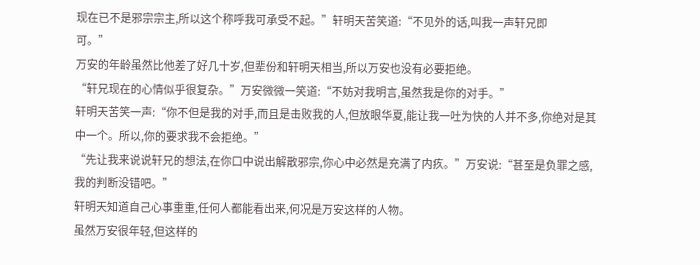现在已不是邪宗宗主,所以这个称呼我可承受不起。”轩明天苦笑道:“不见外的话,叫我一声轩兄即
可。”
万安的年龄虽然比他差了好几十岁,但辈份和轩明天相当,所以万安也没有必要拒绝。
“轩兄现在的心情似乎很复杂。”万安微微一笑道:“不妨对我明言,虽然我是你的对手。”
轩明天苦笑一声:“你不但是我的对手,而且是击败我的人,但放眼华夏,能让我一吐为快的人并不多,你绝对是其中一个。所以,你的要求我不会拒绝。”
“先让我来说说轩兄的想法,在你口中说出解散邪宗,你心中必然是充满了内疚。”万安说:“甚至是负罪之感,我的判断没错吧。”
轩明天知道自己心事重重,任何人都能看出来,何况是万安这样的人物。
虽然万安很年轻,但这样的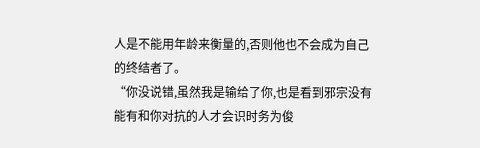人是不能用年龄来衡量的,否则他也不会成为自己的终结者了。
“你没说错,虽然我是输给了你,也是看到邪宗没有能有和你对抗的人才会识时务为俊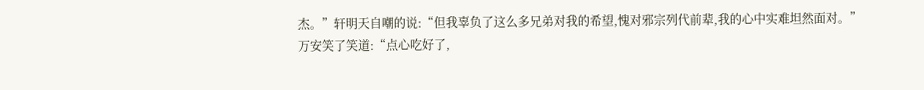杰。”轩明天自嘲的说:“但我辜负了这么多兄弟对我的希望,愧对邪宗列代前辈,我的心中实难坦然面对。”
万安笑了笑道:“点心吃好了,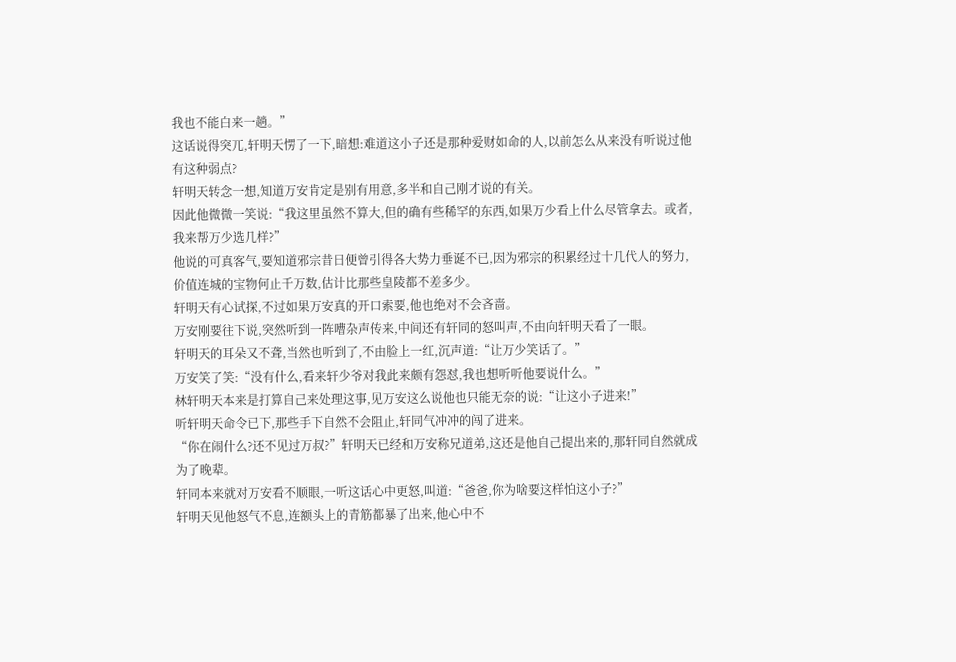我也不能白来一趟。”
这话说得突兀,轩明天愣了一下,暗想:难道这小子还是那种爱财如命的人,以前怎么从来没有听说过他有这种弱点?
轩明天转念一想,知道万安肯定是别有用意,多半和自己刚才说的有关。
因此他微微一笑说:“我这里虽然不算大,但的确有些稀罕的东西,如果万少看上什么尽管拿去。或者,我来帮万少选几样?”
他说的可真客气,要知道邪宗昔日便曾引得各大势力垂诞不已,因为邪宗的积累经过十几代人的努力,价值连城的宝物何止千万数,估计比那些皇陵都不差多少。
轩明天有心试探,不过如果万安真的开口索要,他也绝对不会吝啬。
万安刚要往下说,突然听到一阵嘈杂声传来,中间还有轩同的怒叫声,不由向轩明天看了一眼。
轩明天的耳朵又不聋,当然也听到了,不由脸上一红,沉声道:“让万少笑话了。”
万安笑了笑:“没有什么,看来轩少爷对我此来颇有怨怼,我也想听听他要说什么。”
林轩明天本来是打算自己来处理这事,见万安这么说他也只能无奈的说:“让这小子进来!”
听轩明天命令已下,那些手下自然不会阻止,轩同气冲冲的闯了进来。
“你在闹什么?还不见过万叔?”轩明天已经和万安称兄道弟,这还是他自己提出来的,那轩同自然就成为了晚辈。
轩同本来就对万安看不顺眼,一听这话心中更怒,叫道:“爸爸,你为啥要这样怕这小子?”
轩明天见他怒气不息,连额头上的青筋都暴了出来,他心中不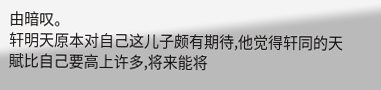由暗叹。
轩明天原本对自己这儿子颇有期待,他觉得轩同的天賦比自己要高上许多,将来能将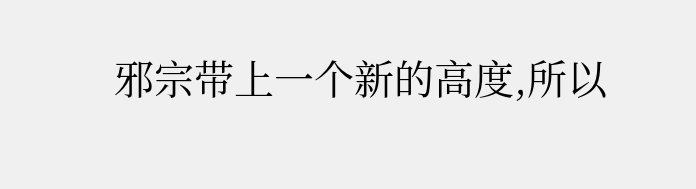邪宗带上一个新的高度,所以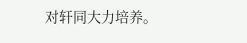对轩同大力培养。